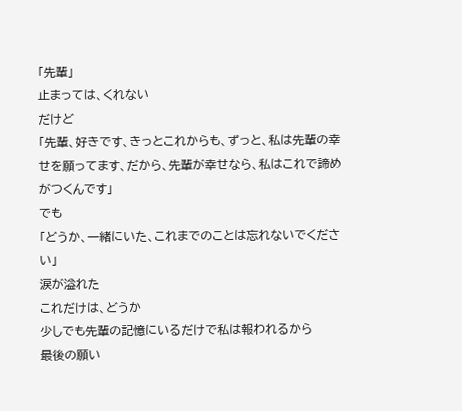「先輩」
止まっては、くれない
だけど
「先輩、好きです、きっとこれからも、ずっと、私は先輩の幸せを願ってます、だから、先輩が幸せなら、私はこれで諦めがつくんです」
でも
「どうか、一緒にいた、これまでのことは忘れないでください」
涙が溢れた
これだけは、どうか
少しでも先輩の記憶にいるだけで私は報われるから
最後の願い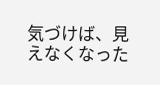気づけば、見えなくなった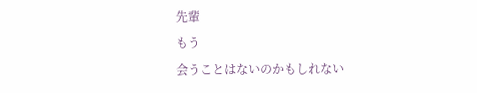先輩
もう
会うことはないのかもしれない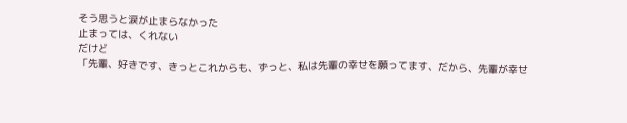そう思うと涙が止まらなかった
止まっては、くれない
だけど
「先輩、好きです、きっとこれからも、ずっと、私は先輩の幸せを願ってます、だから、先輩が幸せ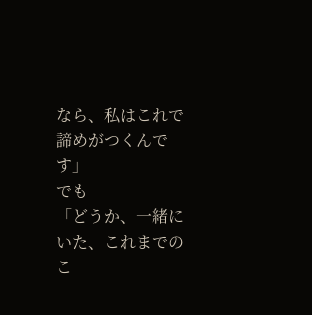なら、私はこれで諦めがつくんです」
でも
「どうか、一緒にいた、これまでのこ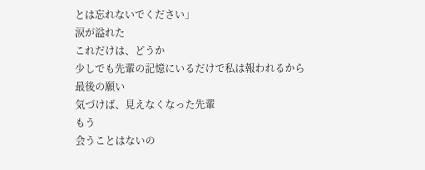とは忘れないでください」
涙が溢れた
これだけは、どうか
少しでも先輩の記憶にいるだけで私は報われるから
最後の願い
気づけば、見えなくなった先輩
もう
会うことはないの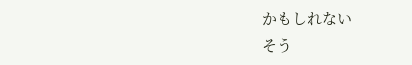かもしれない
そう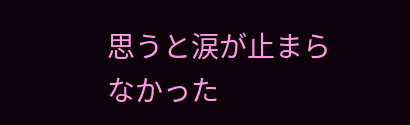思うと涙が止まらなかった